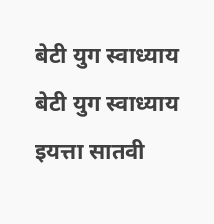बेटी युग स्वाध्याय
बेटी युग स्वाध्याय इयत्ता सातवी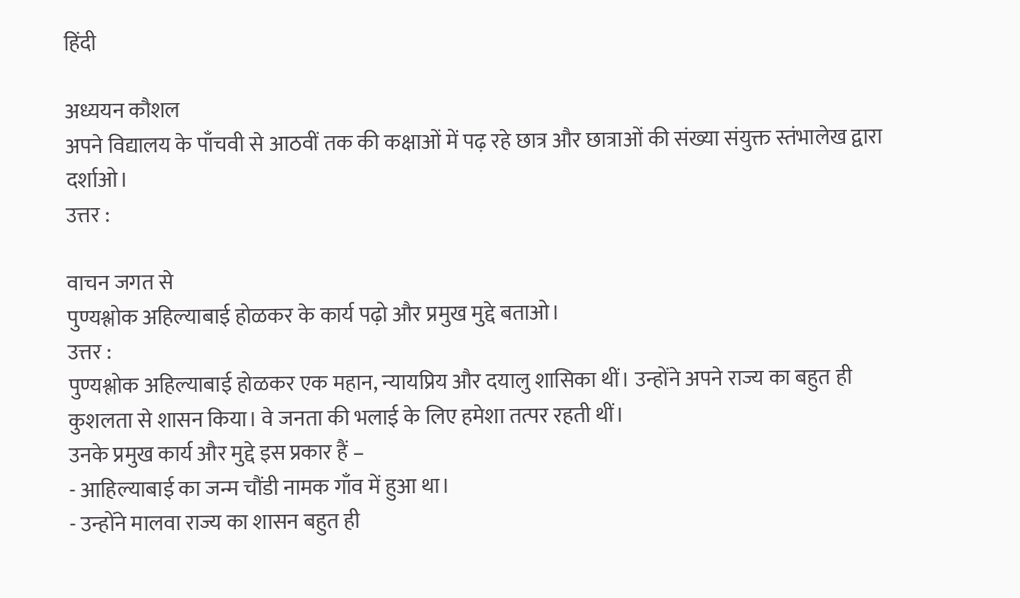हिंदी

अध्ययन कौशल
अपने विद्यालय के पाँचवी से आठवीं तक की कक्षाओं में पढ़ रहे छात्र और छात्राओं की संख्या संयुक्त स्तंभालेख द्वारा दर्शाओ।
उत्तर :

वाचन जगत से
पुण्यश्लोक अहिल्याबाई होळकर के कार्य पढ़ो और प्रमुख मुद्दे बताओ।
उत्तर :
पुण्यश्लोक अहिल्याबाई होळकर एक महान, न्यायप्रिय और दयालु शासिका थीं। उन्होंने अपने राज्य का बहुत ही कुशलता से शासन किया। वे जनता की भलाई के लिए हमेशा तत्पर रहती थीं।
उनके प्रमुख कार्य और मुद्दे इस प्रकार हैं –
- आहिल्याबाई का जन्म चौंडी नामक गाँव में हुआ था।
- उन्होंने मालवा राज्य का शासन बहुत ही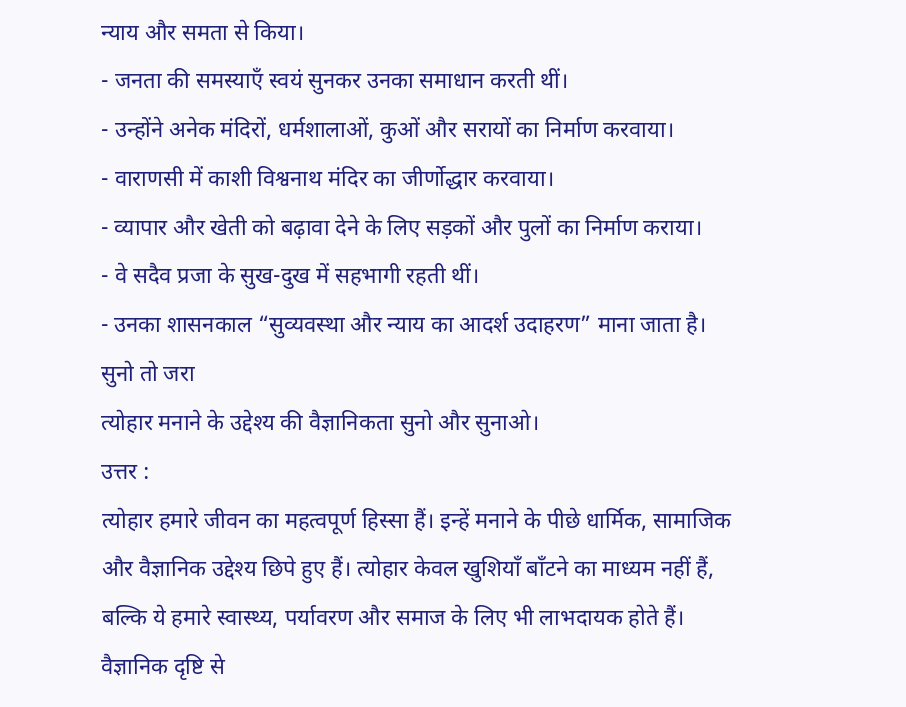न्याय और समता से किया।
- जनता की समस्याएँ स्वयं सुनकर उनका समाधान करती थीं।
- उन्होंने अनेक मंदिरों, धर्मशालाओं, कुओं और सरायों का निर्माण करवाया।
- वाराणसी में काशी विश्वनाथ मंदिर का जीर्णोद्धार करवाया।
- व्यापार और खेती को बढ़ावा देने के लिए सड़कों और पुलों का निर्माण कराया।
- वे सदैव प्रजा के सुख-दुख में सहभागी रहती थीं।
- उनका शासनकाल “सुव्यवस्था और न्याय का आदर्श उदाहरण” माना जाता है।
सुनो तो जरा
त्योहार मनाने के उद्देश्य की वैज्ञानिकता सुनो और सुनाओ।
उत्तर :
त्योहार हमारे जीवन का महत्वपूर्ण हिस्सा हैं। इन्हें मनाने के पीछे धार्मिक, सामाजिक और वैज्ञानिक उद्देश्य छिपे हुए हैं। त्योहार केवल खुशियाँ बाँटने का माध्यम नहीं हैं, बल्कि ये हमारे स्वास्थ्य, पर्यावरण और समाज के लिए भी लाभदायक होते हैं।
वैज्ञानिक दृष्टि से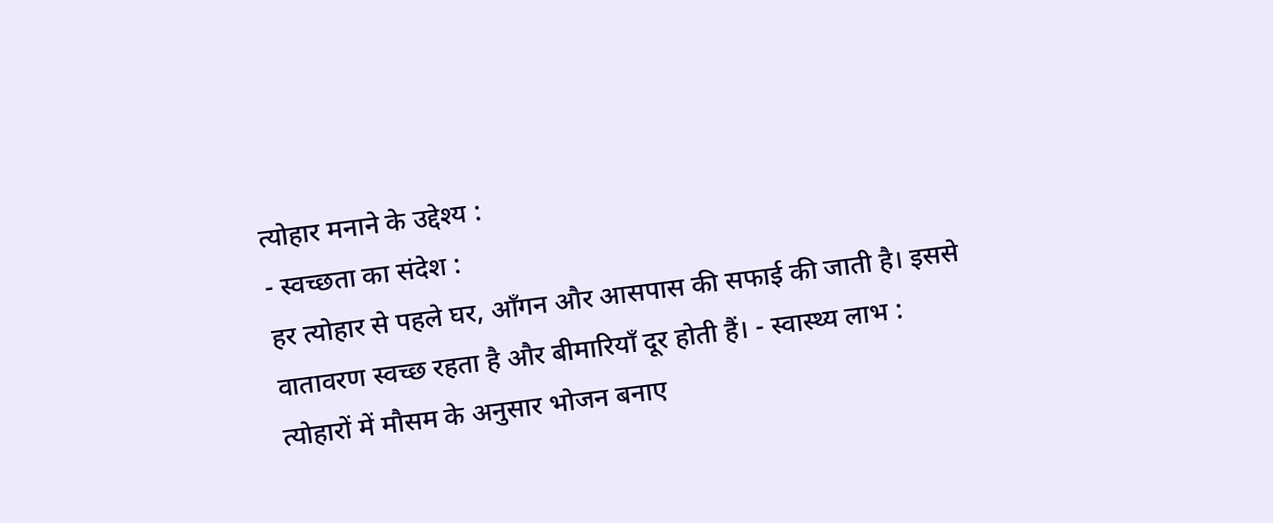त्योहार मनाने के उद्देश्य :
- स्वच्छता का संदेश :
हर त्योहार से पहले घर, आँगन और आसपास की सफाई की जाती है। इससे वातावरण स्वच्छ रहता है और बीमारियाँ दूर होती हैं। - स्वास्थ्य लाभ :
त्योहारों में मौसम के अनुसार भोजन बनाए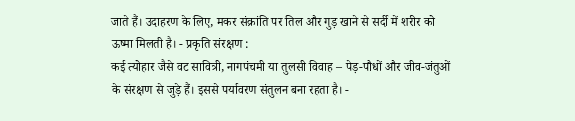जाते हैं। उदाहरण के लिए, मकर संक्रांति पर तिल और गुड़ खाने से सर्दी में शरीर को ऊष्मा मिलती है। - प्रकृति संरक्षण :
कई त्योहार जैसे वट सावित्री, नागपंचमी या तुलसी विवाह – पेड़-पौधों और जीव-जंतुओं के संरक्षण से जुड़े हैं। इससे पर्यावरण संतुलन बना रहता है। -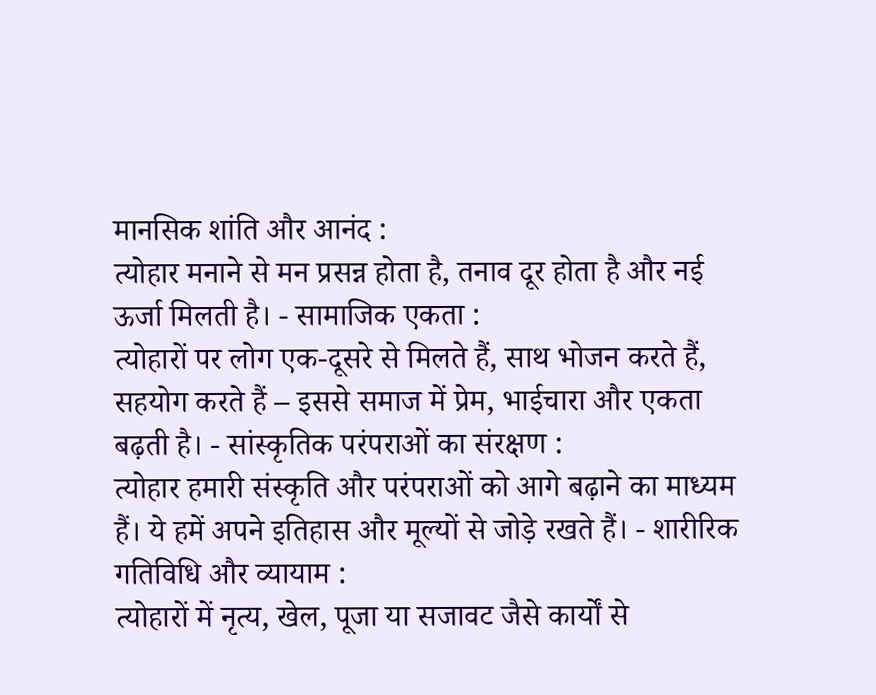मानसिक शांति और आनंद :
त्योहार मनाने से मन प्रसन्न होता है, तनाव दूर होता है और नई ऊर्जा मिलती है। - सामाजिक एकता :
त्योहारों पर लोग एक-दूसरे से मिलते हैं, साथ भोजन करते हैं, सहयोग करते हैं – इससे समाज में प्रेम, भाईचारा और एकता बढ़ती है। - सांस्कृतिक परंपराओं का संरक्षण :
त्योहार हमारी संस्कृति और परंपराओं को आगे बढ़ाने का माध्यम हैं। ये हमें अपने इतिहास और मूल्यों से जोड़े रखते हैं। - शारीरिक गतिविधि और व्यायाम :
त्योहारों में नृत्य, खेल, पूजा या सजावट जैसे कार्यों से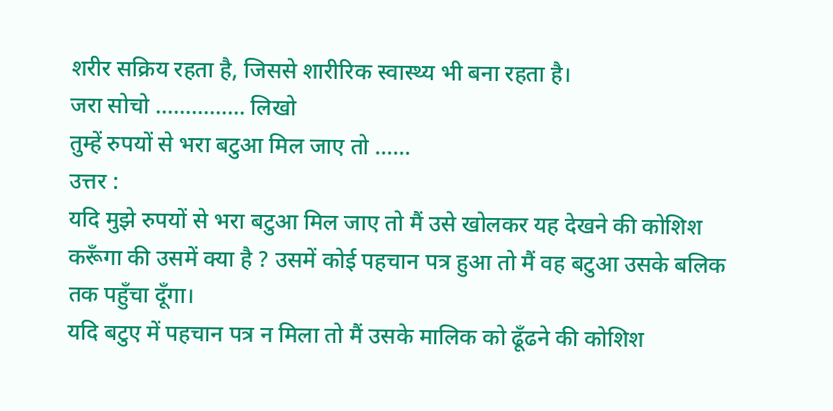शरीर सक्रिय रहता है, जिससे शारीरिक स्वास्थ्य भी बना रहता है।
जरा सोचो …………… लिखो
तुम्हें रुपयों से भरा बटुआ मिल जाए तो ……
उत्तर :
यदि मुझे रुपयों से भरा बटुआ मिल जाए तो मैं उसे खोलकर यह देखने की कोशिश करूँगा की उसमें क्या है ? उसमें कोई पहचान पत्र हुआ तो मैं वह बटुआ उसके बलिक तक पहुँचा दूँगा।
यदि बटुए में पहचान पत्र न मिला तो मैं उसके मालिक को ढूँढने की कोशिश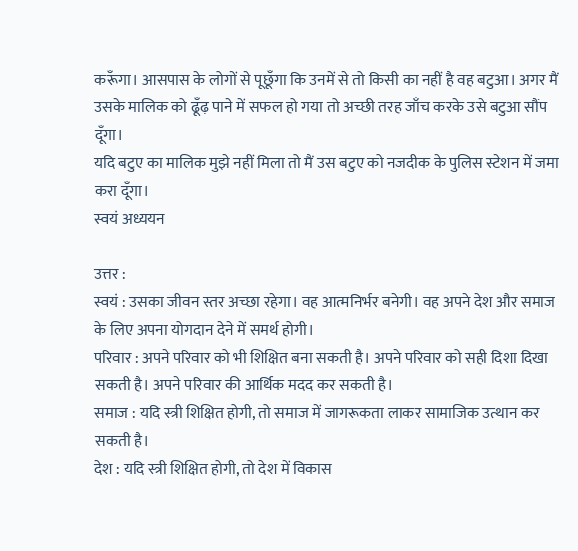करूँगा। आसपास के लोगों से पूछूँगा कि उनमें से तो किसी का नहीं है वह बटुआ। अगर मैं उसके मालिक को ढूँढ़ पाने में सफल हो गया तो अच्छी तरह जाँच करके उसे बटुआ सौंप दूँगा।
यदि बटुए का मालिक मुझे नहीं मिला तो मैं उस बटुए को नजदीक के पुलिस स्टेशन में जमा करा दूँगा।
स्वयं अध्ययन

उत्तर :
स्वयं : उसका जीवन स्तर अच्छा रहेगा। वह आत्मनिर्भर बनेगी। वह अपने देश और समाज के लिए अपना योगदान देने में समर्थ होगी।
परिवार : अपने परिवार को भी शिक्षित बना सकती है। अपने परिवार को सही दिशा दिखा सकती है। अपने परिवार की आर्थिक मदद कर सकती है।
समाज : यदि स्त्री शिक्षित होगी, तो समाज में जागरूकता लाकर सामाजिक उत्थान कर सकती है।
देश : यदि स्त्री शिक्षित होगी, तो देश में विकास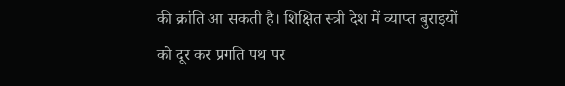की क्रांति आ सकती है। शिक्षित स्त्री देश में व्याप्त बुराइयों को दूर कर प्रगति पथ पर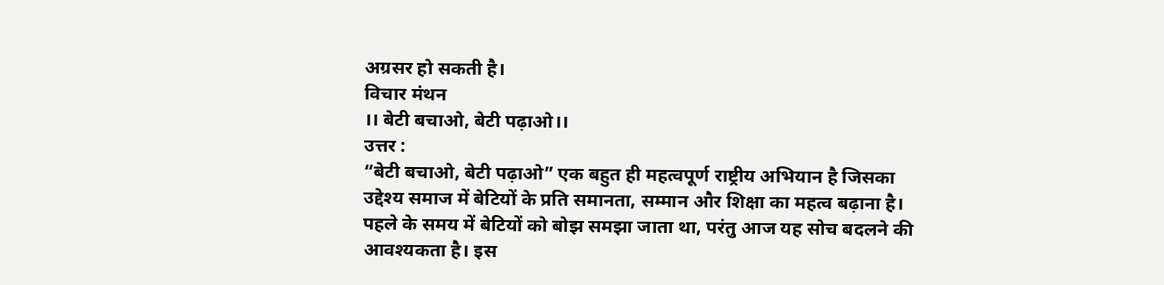अग्रसर हो सकती है।
विचार मंथन
।। बेटी बचाओ, बेटी पढ़ाओ।।
उत्तर :
“बेटी बचाओ, बेटी पढ़ाओ” एक बहुत ही महत्वपूर्ण राष्ट्रीय अभियान है जिसका उद्देश्य समाज में बेटियों के प्रति समानता, सम्मान और शिक्षा का महत्व बढ़ाना है। पहले के समय में बेटियों को बोझ समझा जाता था, परंतु आज यह सोच बदलने की आवश्यकता है। इस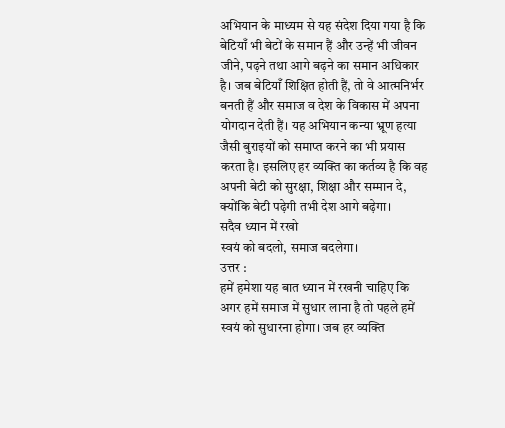अभियान के माध्यम से यह संदेश दिया गया है कि बेटियाँ भी बेटों के समान हैं और उन्हें भी जीवन जीने, पढ़ने तथा आगे बढ़ने का समान अधिकार है। जब बेटियाँ शिक्षित होती हैं, तो वे आत्मनिर्भर बनती हैं और समाज व देश के विकास में अपना योगदान देती हैं। यह अभियान कन्या भ्रूण हत्या जैसी बुराइयों को समाप्त करने का भी प्रयास करता है। इसलिए हर व्यक्ति का कर्तव्य है कि वह अपनी बेटी को सुरक्षा, शिक्षा और सम्मान दे, क्योंकि बेटी पढ़ेगी तभी देश आगे बढ़ेगा।
सदैव ध्यान में रखो
स्वयं को बदलो, समाज बदलेगा।
उत्तर :
हमें हमेशा यह बात ध्यान में रखनी चाहिए कि अगर हमें समाज में सुधार लाना है तो पहले हमें स्वयं को सुधारना होगा। जब हर व्यक्ति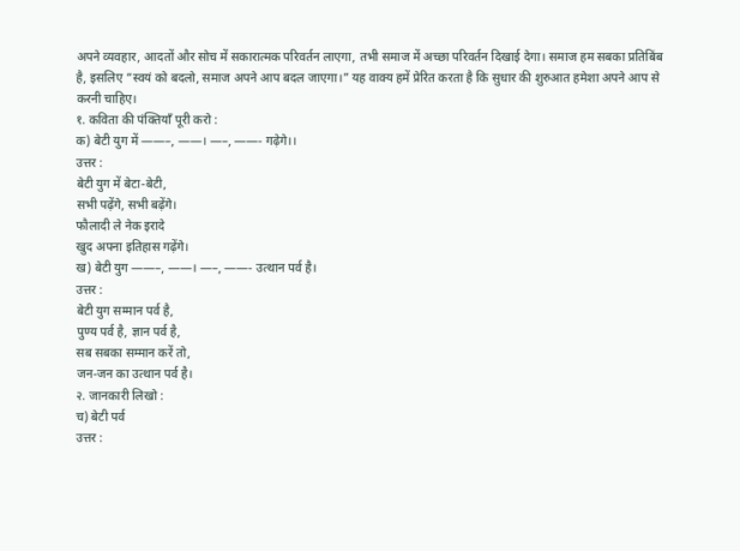अपने व्यवहार, आदतों और सोच में सकारात्मक परिवर्तन लाएगा, तभी समाज में अच्छा परिवर्तन दिखाई देगा। समाज हम सबका प्रतिबिंब है, इसलिए “स्वयं को बदलो, समाज अपने आप बदल जाएगा।” यह वाक्य हमें प्रेरित करता है कि सुधार की शुरुआत हमेशा अपने आप से करनी चाहिए।
१. कविता की पंक्तियाँ पूरी करो :
क) बेटी युग में ——–, ——। —–, ——- गढ़ेगे।।
उत्तर :
बेटी युग में बेटा-बेटी,
सभी पढ़ेंगे, सभी बढ़ेंगे।
फौलादी ले नेक इरादे
खुद अपना इतिहास गढ़ेंगे।
ख) बेटी युग ——–, ——। —–, ——- उत्थान पर्व है।
उत्तर :
बेटी युग सम्मान पर्व है,
पुण्य पर्व है, ज्ञान पर्व है,
सब सबका सम्मान करें तो,
जन-जन का उत्थान पर्व है।
२. जानकारी लिखो :
च) बेटी पर्व
उत्तर :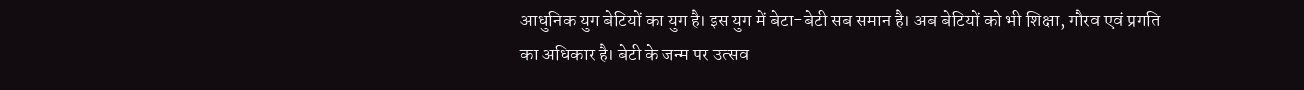आधुनिक युग बेटियों का युग है। इस युग में बेटा-बेटी सब समान है। अब बेटियों को भी शिक्षा, गौरव एवं प्रगति का अधिकार है। बेटी के जन्म पर उत्सव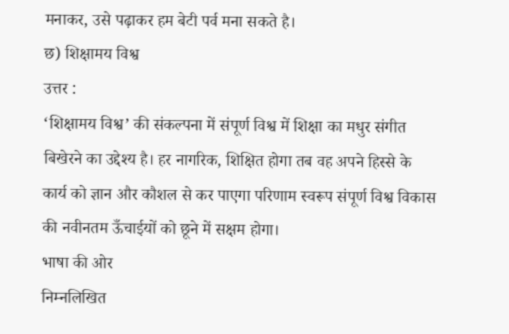मनाकर, उसे पढ़ाकर हम बेटी पर्व मना सकते है।
छ) शिक्षामय विश्व
उत्तर :
‘शिक्षामय विश्व’ की संकल्पना में संपूर्ण विश्व में शिक्षा का मधुर संगीत बिखेरने का उद्देश्य है। हर नागरिक, शिक्षित होगा तब वह अपने हिस्से के कार्य को ज्ञान और कौशल से कर पाएगा परिणाम स्वरूप संपूर्ण विश्व विकास की नवीनतम ऊँचाईयों को छूने में सक्षम होगा।
भाषा की ओर
निम्नलिखित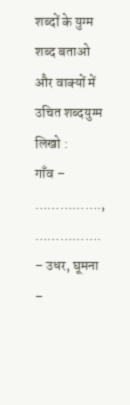शब्दों के युग्म शब्द बताओ और वाक्यों में उचित शब्दयुग्म लिखो :
गाँव – ……………., ……………. – उधर, घूमना –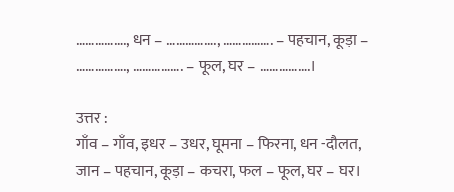……………., धन – ……………., ……………. – पहचान, कूड़ा – ……………., ……………. – फूल, घर – …………….।

उत्तर :
गाँव – गाँव, इधर – उधर, घूमना – फिरना, धन -दौलत, जान – पहचान, कूड़ा – कचरा, फल – फूल, घर – घर।